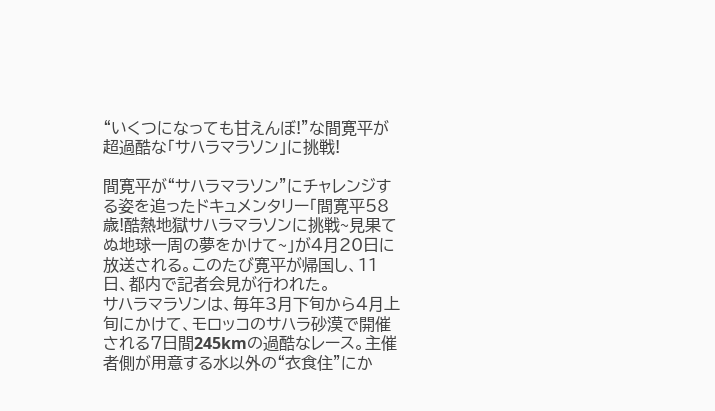“いくつになっても甘えんぼ!”な間寛平が超過酷な「サハラマラソン」に挑戦!

間寛平が“サハラマラソン”にチャレンジする姿を追ったドキュメンタリー「間寛平58歳!酷熱地獄サハラマラソンに挑戦~見果てぬ地球一周の夢をかけて~」が4月20日に放送される。このたび寛平が帰国し、11日、都内で記者会見が行われた。
サハラマラソンは、毎年3月下旬から4月上旬にかけて、モロッコのサハラ砂漠で開催される7日間245kmの過酷なレース。主催者側が用意する水以外の“衣食住”にか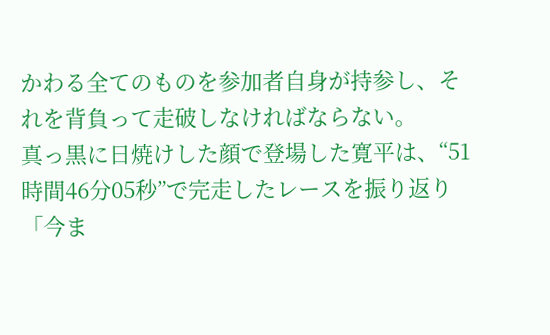かわる全てのものを参加者自身が持参し、それを背負って走破しなければならない。
真っ黒に日焼けした顔で登場した寛平は、“51時間46分05秒”で完走したレースを振り返り「今ま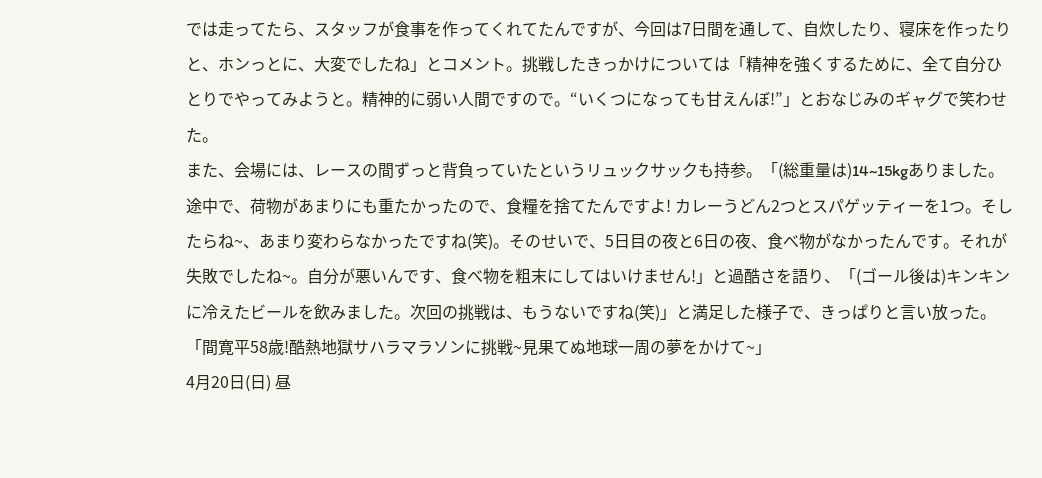では走ってたら、スタッフが食事を作ってくれてたんですが、今回は7日間を通して、自炊したり、寝床を作ったりと、ホンっとに、大変でしたね」とコメント。挑戦したきっかけについては「精神を強くするために、全て自分ひとりでやってみようと。精神的に弱い人間ですので。“いくつになっても甘えんぼ!”」とおなじみのギャグで笑わせた。
また、会場には、レースの間ずっと背負っていたというリュックサックも持参。「(総重量は)14~15kgありました。途中で、荷物があまりにも重たかったので、食糧を捨てたんですよ! カレーうどん2つとスパゲッティーを1つ。そしたらね~、あまり変わらなかったですね(笑)。そのせいで、5日目の夜と6日の夜、食べ物がなかったんです。それが失敗でしたね~。自分が悪いんです、食べ物を粗末にしてはいけません!」と過酷さを語り、「(ゴール後は)キンキンに冷えたビールを飲みました。次回の挑戦は、もうないですね(笑)」と満足した様子で、きっぱりと言い放った。
「間寛平58歳!酷熱地獄サハラマラソンに挑戦~見果てぬ地球一周の夢をかけて~」
4月20日(日) 昼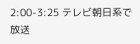2:00-3:25 テレビ朝日系で放送